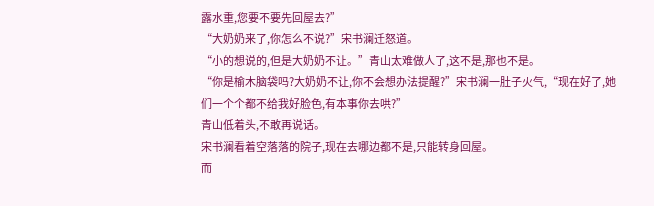露水重,您要不要先回屋去?”
“大奶奶来了,你怎么不说?”宋书澜迁怒道。
“小的想说的,但是大奶奶不让。”青山太难做人了,这不是,那也不是。
“你是榆木脑袋吗?大奶奶不让,你不会想办法提醒?”宋书澜一肚子火气,“现在好了,她们一个个都不给我好脸色,有本事你去哄?”
青山低着头,不敢再说话。
宋书澜看着空落落的院子,现在去哪边都不是,只能转身回屋。
而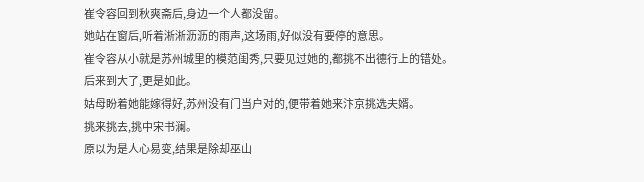崔令容回到秋爽斋后,身边一个人都没留。
她站在窗后,听着淅淅沥沥的雨声,这场雨,好似没有要停的意思。
崔令容从小就是苏州城里的模范闺秀,只要见过她的,都挑不出德行上的错处。
后来到大了,更是如此。
姑母盼着她能嫁得好,苏州没有门当户对的,便带着她来汴京挑选夫婿。
挑来挑去,挑中宋书澜。
原以为是人心易变,结果是除却巫山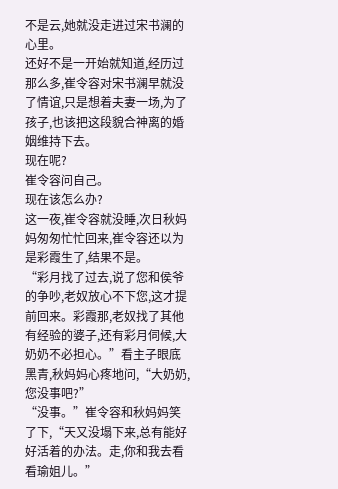不是云,她就没走进过宋书澜的心里。
还好不是一开始就知道,经历过那么多,崔令容对宋书澜早就没了情谊,只是想着夫妻一场,为了孩子,也该把这段貌合神离的婚姻维持下去。
现在呢?
崔令容问自己。
现在该怎么办?
这一夜,崔令容就没睡,次日秋妈妈匆匆忙忙回来,崔令容还以为是彩霞生了,结果不是。
“彩月找了过去,说了您和侯爷的争吵,老奴放心不下您,这才提前回来。彩霞那,老奴找了其他有经验的婆子,还有彩月伺候,大奶奶不必担心。”看主子眼底黑青,秋妈妈心疼地问,“大奶奶,您没事吧?”
“没事。”崔令容和秋妈妈笑了下,“天又没塌下来,总有能好好活着的办法。走,你和我去看看瑜姐儿。”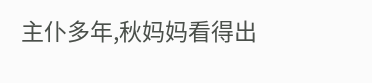主仆多年,秋妈妈看得出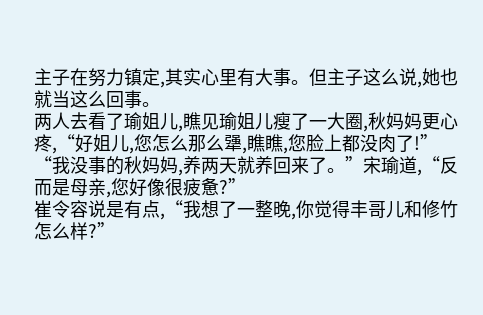主子在努力镇定,其实心里有大事。但主子这么说,她也就当这么回事。
两人去看了瑜姐儿,瞧见瑜姐儿瘦了一大圈,秋妈妈更心疼,“好姐儿,您怎么那么犟,瞧瞧,您脸上都没肉了!”
“我没事的秋妈妈,养两天就养回来了。”宋瑜道,“反而是母亲,您好像很疲惫?”
崔令容说是有点,“我想了一整晚,你觉得丰哥儿和修竹怎么样?”